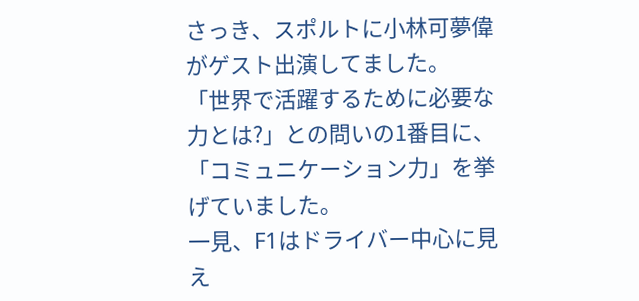さっき、スポルトに小林可夢偉がゲスト出演してました。
「世界で活躍するために必要な力とは?」との問いの1番目に、
「コミュニケーション力」を挙げていました。
一見、F1はドライバー中心に見え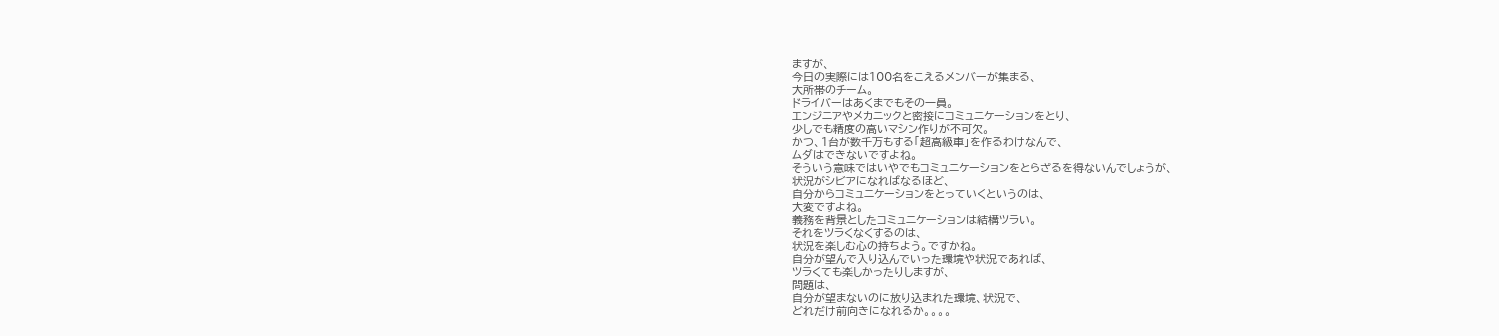ますが、
今日の実際には100名をこえるメンバーが集まる、
大所帯のチーム。
ドライバーはあくまでもその一員。
エンジニアやメカニックと密接にコミュニケーションをとり、
少しでも精度の高いマシン作りが不可欠。
かつ、1台が数千万もする「超高級車」を作るわけなんで、
ムダはできないですよね。
そういう意味ではいやでもコミュニケーションをとらざるを得ないんでしょうが、
状況がシビアになればなるほど、
自分からコミュニケーションをとっていくというのは、
大変ですよね。
義務を背景としたコミュニケーションは結構ツラい。
それをツラくなくするのは、
状況を楽しむ心の持ちよう。ですかね。
自分が望んで入り込んでいった環境や状況であれば、
ツラくても楽しかったりしますが、
問題は、
自分が望まないのに放り込まれた環境、状況で、
どれだけ前向きになれるか。。。。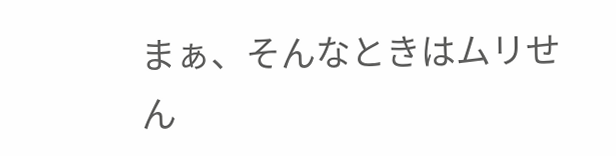まぁ、そんなときはムリせん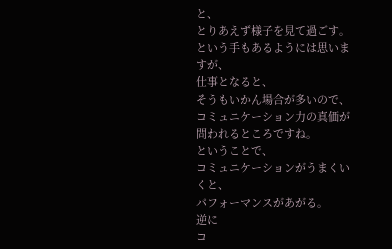と、
とりあえず様子を見て過ごす。
という手もあるようには思いますが、
仕事となると、
そうもいかん場合が多いので、
コミュニケーション力の真価が問われるところですね。
ということで、
コミュニケーションがうまくいくと、
パフォーマンスがあがる。
逆に
コ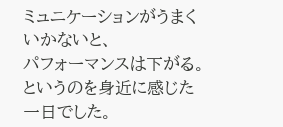ミュニケーションがうまくいかないと、
パフォーマンスは下がる。
というのを身近に感じた一日でした。